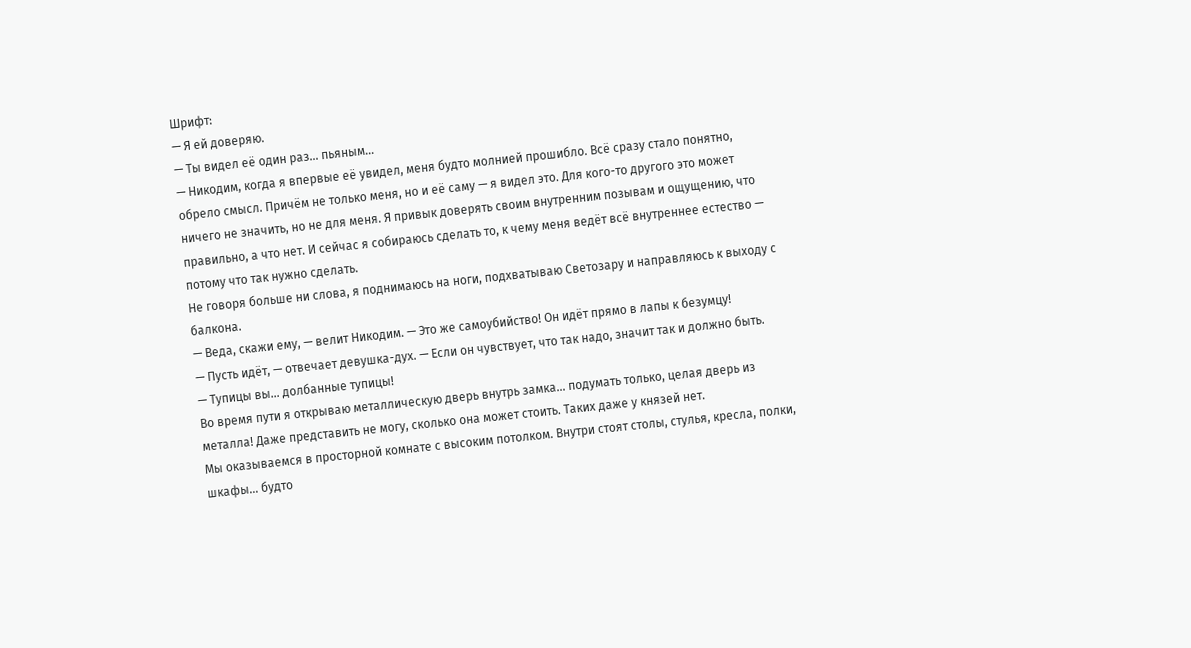Шрифт:
— Я ей доверяю.
— Ты видел её один раз… пьяным…
— Никодим, когда я впервые её увидел, меня будто молнией прошибло. Всё сразу стало понятно, обрело смысл. Причём не только меня, но и её саму — я видел это. Для кого-то другого это может ничего не значить, но не для меня. Я привык доверять своим внутренним позывам и ощущению, что правильно, а что нет. И сейчас я собираюсь сделать то, к чему меня ведёт всё внутреннее естество — потому что так нужно сделать.
Не говоря больше ни слова, я поднимаюсь на ноги, подхватываю Светозару и направляюсь к выходу с балкона.
— Веда, скажи ему, — велит Никодим. — Это же самоубийство! Он идёт прямо в лапы к безумцу!
— Пусть идёт, — отвечает девушка-дух. — Если он чувствует, что так надо, значит так и должно быть.
— Тупицы вы… долбанные тупицы!
Во время пути я открываю металлическую дверь внутрь замка… подумать только, целая дверь из металла! Даже представить не могу, сколько она может стоить. Таких даже у князей нет.
Мы оказываемся в просторной комнате с высоким потолком. Внутри стоят столы, стулья, кресла, полки, шкафы… будто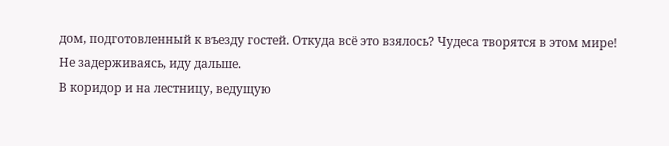дом, подготовленный к въезду гостей. Откуда всё это взялось? Чудеса творятся в этом мире!
Не задерживаясь, иду дальше.
В коридор и на лестницу, ведущую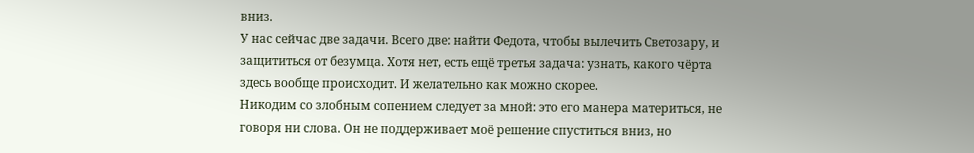вниз.
У нас сейчас две задачи. Всего две: найти Федота, чтобы вылечить Светозару, и защититься от безумца. Хотя нет, есть ещё третья задача: узнать, какого чёрта здесь вообще происходит. И желательно как можно скорее.
Никодим со злобным сопением следует за мной: это его манера материться, не говоря ни слова. Он не поддерживает моё решение спуститься вниз, но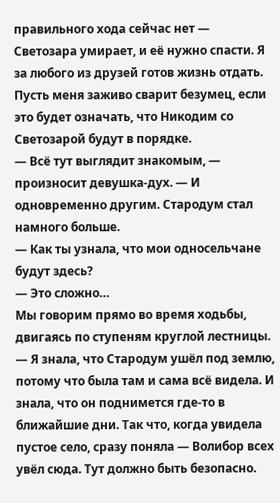правильного хода сейчас нет — Светозара умирает, и её нужно спасти. Я за любого из друзей готов жизнь отдать. Пусть меня заживо сварит безумец, если это будет означать, что Никодим со Светозарой будут в порядке.
— Всё тут выглядит знакомым, — произносит девушка-дух. — И одновременно другим. Стародум стал намного больше.
— Как ты узнала, что мои односельчане будут здесь?
— Это сложно…
Мы говорим прямо во время ходьбы, двигаясь по ступеням круглой лестницы.
— Я знала, что Стародум ушёл под землю, потому что была там и сама всё видела. И знала, что он поднимется где-то в ближайшие дни. Так что, когда увидела пустое село, сразу поняла — Волибор всех увёл сюда. Тут должно быть безопасно.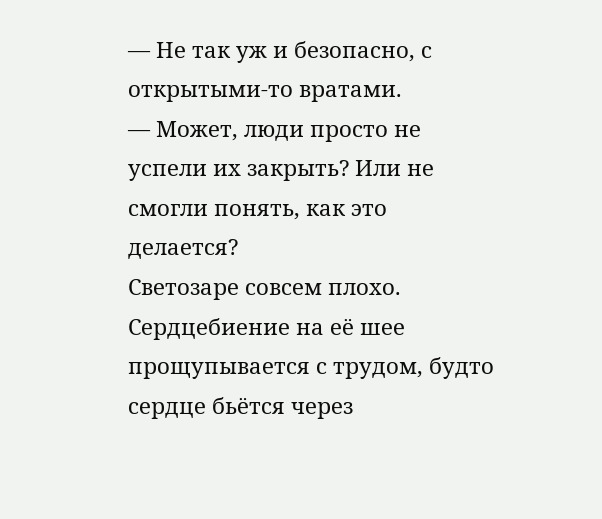— Не так уж и безопасно, с открытыми-то вратами.
— Может, люди просто не успели их закрыть? Или не смогли понять, как это делается?
Светозаре совсем плохо. Сердцебиение на её шее прощупывается с трудом, будто сердце бьётся через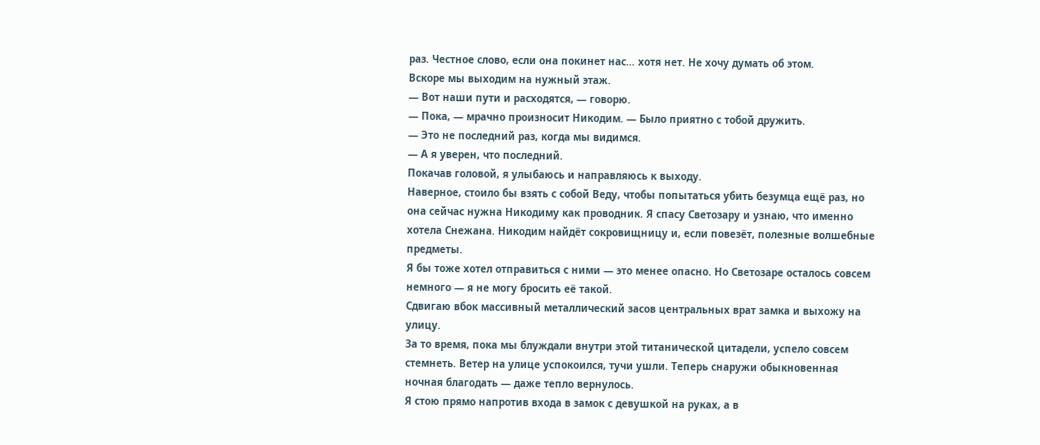раз. Честное слово, если она покинет нас… хотя нет. Не хочу думать об этом.
Вскоре мы выходим на нужный этаж.
— Вот наши пути и расходятся, — говорю.
— Пока, — мрачно произносит Никодим. — Было приятно с тобой дружить.
— Это не последний раз, когда мы видимся.
— А я уверен, что последний.
Покачав головой, я улыбаюсь и направляюсь к выходу.
Наверное, стоило бы взять с собой Веду, чтобы попытаться убить безумца ещё раз, но она сейчас нужна Никодиму как проводник. Я спасу Светозару и узнаю, что именно хотела Снежана. Никодим найдёт сокровищницу и, если повезёт, полезные волшебные предметы.
Я бы тоже хотел отправиться с ними — это менее опасно. Но Светозаре осталось совсем немного — я не могу бросить её такой.
Сдвигаю вбок массивный металлический засов центральных врат замка и выхожу на улицу.
За то время, пока мы блуждали внутри этой титанической цитадели, успело совсем стемнеть. Ветер на улице успокоился, тучи ушли. Теперь снаружи обыкновенная ночная благодать — даже тепло вернулось.
Я стою прямо напротив входа в замок с девушкой на руках, а в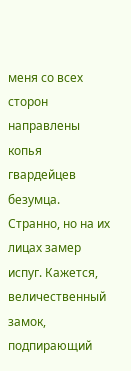меня со всех сторон направлены копья гвардейцев безумца. Странно, но на их лицах замер испуг. Кажется, величественный замок, подпирающий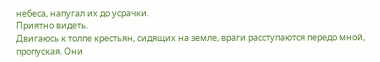небеса, напугал их до усрачки.
Приятно видеть.
Двигаюсь к толпе крестьян, сидящих на земле, враги расступаются передо мной, пропуская. Они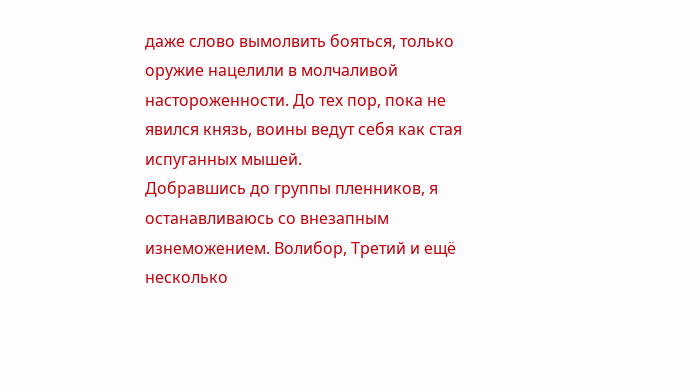даже слово вымолвить бояться, только оружие нацелили в молчаливой настороженности. До тех пор, пока не явился князь, воины ведут себя как стая испуганных мышей.
Добравшись до группы пленников, я останавливаюсь со внезапным изнеможением. Волибор, Третий и ещё несколько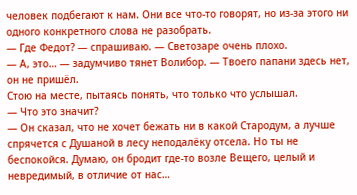человек подбегают к нам. Они все что-то говорят, но из-за этого ни одного конкретного слова не разобрать.
— Где Федот? — спрашиваю. — Светозаре очень плохо.
— А, это… — задумчиво тянет Волибор. — Твоего папани здесь нет, он не пришёл.
Стою на месте, пытаясь понять, что только что услышал.
— Что это значит?
— Он сказал, что не хочет бежать ни в какой Стародум, а лучше спрячется с Душаной в лесу неподалёку отсела. Но ты не беспокойся. Думаю, он бродит где-то возле Вещего, целый и невредимый, в отличие от нас…